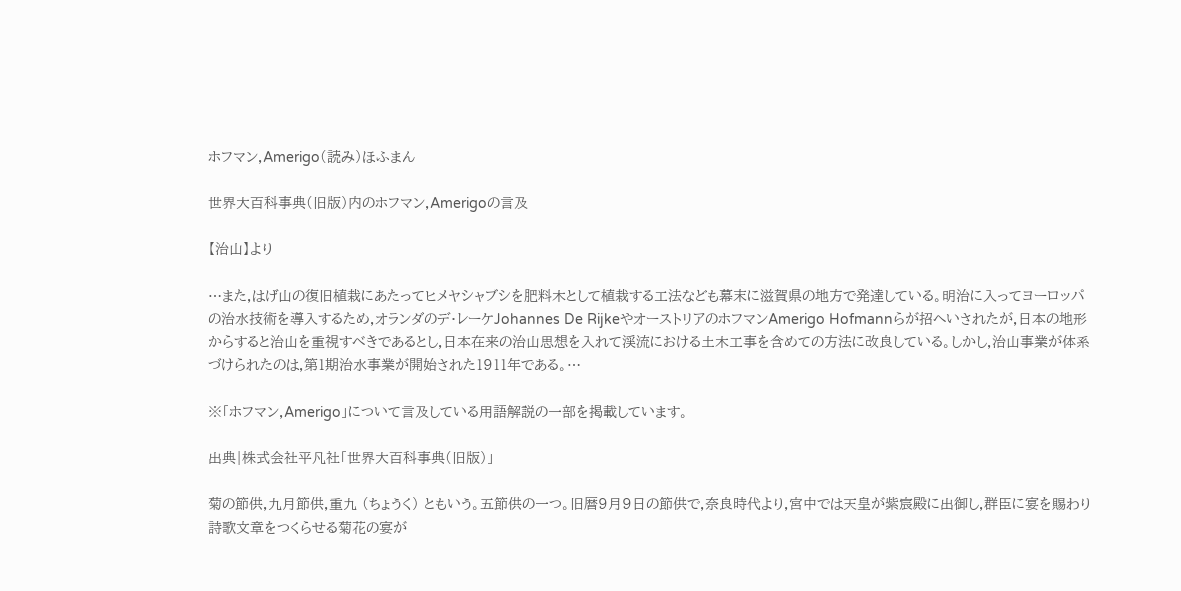ホフマン,Amerigo(読み)ほふまん

世界大百科事典(旧版)内のホフマン,Amerigoの言及

【治山】より

…また,はげ山の復旧植栽にあたってヒメヤシャブシを肥料木として植栽する工法なども幕末に滋賀県の地方で発達している。明治に入ってヨーロッパの治水技術を導入するため,オランダのデ・レーケJohannes De RijkeやオーストリアのホフマンAmerigo Hofmannらが招へいされたが,日本の地形からすると治山を重視すべきであるとし,日本在来の治山思想を入れて渓流における土木工事を含めての方法に改良している。しかし,治山事業が体系づけられたのは,第1期治水事業が開始された1911年である。…

※「ホフマン,Amerigo」について言及している用語解説の一部を掲載しています。

出典|株式会社平凡社「世界大百科事典(旧版)」

菊の節供,九月節供,重九 (ちょうく) ともいう。五節供の一つ。旧暦9月9日の節供で,奈良時代より,宮中では天皇が紫宸殿に出御し,群臣に宴を賜わり詩歌文章をつくらせる菊花の宴が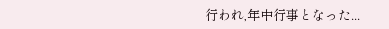行われ,年中行事となった...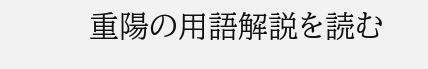重陽の用語解説を読む